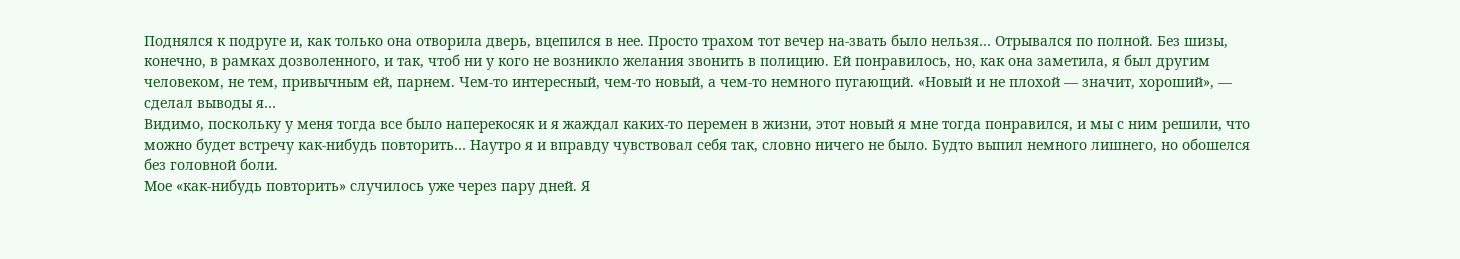Поднялся к подруге и, как только она отворила дверь, вцепился в нее. Просто трахом тот вечер на-звать было нельзя… Отрывался по полной. Без шизы, конечно, в рамках дозволенного, и так, чтоб ни у кого не возникло желания звонить в полицию. Ей понравилось, но, как она заметила, я был другим человеком, не тем, привычным ей, парнем. Чем-то интересный, чем-то новый, а чем-то немного пугающий. «Новый и не плохой — значит, хороший», — сделал выводы я…
Видимо, поскольку у меня тогда все было наперекосяк и я жаждал каких-то перемен в жизни, этот новый я мне тогда понравился, и мы с ним решили, что можно будет встречу как-нибудь повторить… Наутро я и вправду чувствовал себя так, словно ничего не было. Будто выпил немного лишнего, но обошелся без головной боли.
Мое «как-нибудь повторить» случилось уже через пару дней. Я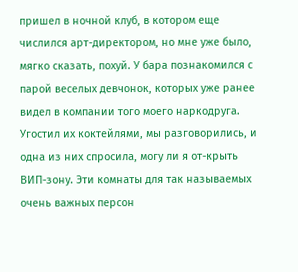пришел в ночной клуб, в котором еще числился арт-директором, но мне уже было, мягко сказать, похуй. У бара познакомился с парой веселых девчонок, которых уже ранее видел в компании того моего наркодруга. Угостил их коктейлями, мы разговорились, и одна из них спросила, могу ли я от-крыть ВИП-зону. Эти комнаты для так называемых очень важных персон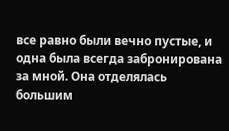все равно были вечно пустые, и одна была всегда забронирована за мной. Она отделялась большим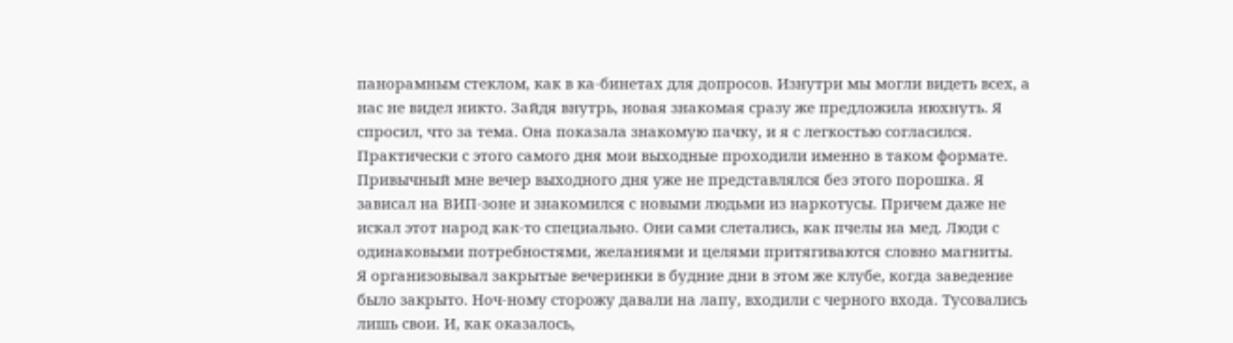панорамным стеклом, как в ка-бинетах для допросов. Изнутри мы могли видеть всех, а нас не видел никто. Зайдя внутрь, новая знакомая сразу же предложила нюхнуть. Я спросил, что за тема. Она показала знакомую пачку, и я с легкостью согласился.
Практически с этого самого дня мои выходные проходили именно в таком формате. Привычный мне вечер выходного дня уже не представлялся без этого порошка. Я зависал на ВИП-зоне и знакомился с новыми людьми из наркотусы. Причем даже не искал этот народ как-то специально. Они сами слетались, как пчелы на мед. Люди с одинаковыми потребностями, желаниями и целями притягиваются словно магниты.
Я организовывал закрытые вечеринки в будние дни в этом же клубе, когда заведение было закрыто. Ноч-ному сторожу давали на лапу, входили с черного входа. Тусовались лишь свои. И, как оказалось,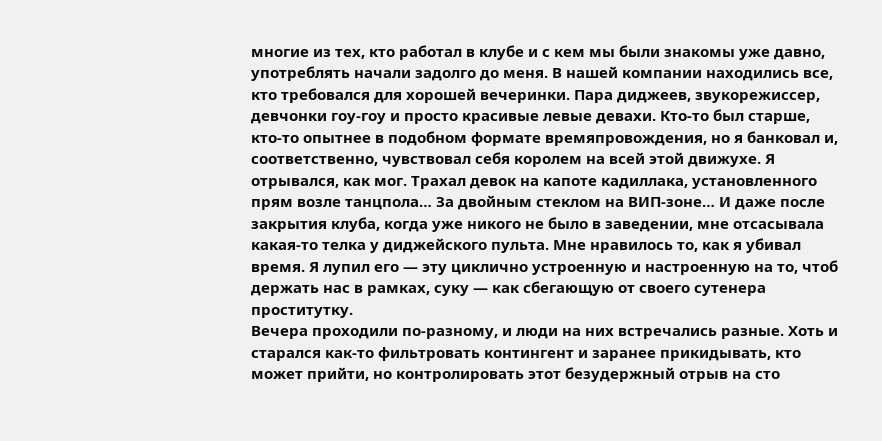многие из тех, кто работал в клубе и с кем мы были знакомы уже давно, употреблять начали задолго до меня. В нашей компании находились все, кто требовался для хорошей вечеринки. Пара диджеев, звукорежиссер, девчонки гоу-гоу и просто красивые левые девахи. Кто-то был старше, кто-то опытнее в подобном формате времяпровождения, но я банковал и, соответственно, чувствовал себя королем на всей этой движухе. Я отрывался, как мог. Трахал девок на капоте кадиллака, установленного прям возле танцпола… За двойным стеклом на ВИП-зоне… И даже после закрытия клуба, когда уже никого не было в заведении, мне отсасывала какая-то телка у диджейского пульта. Мне нравилось то, как я убивал время. Я лупил его — эту циклично устроенную и настроенную на то, чтоб держать нас в рамках, суку — как сбегающую от своего сутенера проститутку.
Вечера проходили по-разному, и люди на них встречались разные. Хоть и старался как-то фильтровать контингент и заранее прикидывать, кто может прийти, но контролировать этот безудержный отрыв на сто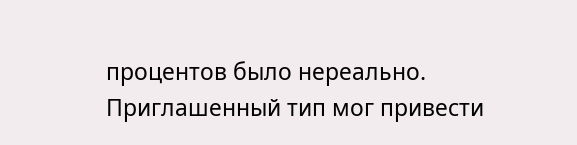процентов было нереально. Приглашенный тип мог привести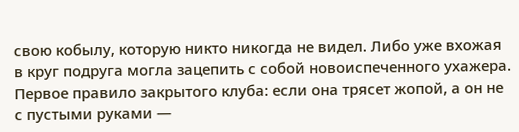свою кобылу, которую никто никогда не видел. Либо уже вхожая в круг подруга могла зацепить с собой новоиспеченного ухажера. Первое правило закрытого клуба: если она трясет жопой, а он не с пустыми руками —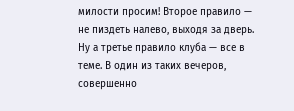милости просим! Второе правило — не пиздеть налево, выходя за дверь. Ну а третье правило клуба — все в теме. В один из таких вечеров, совершенно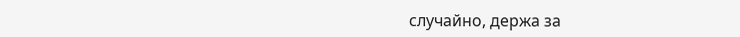случайно, держа за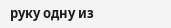руку одну из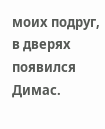моих подруг, в дверях появился Димас.